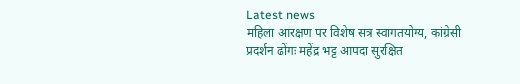Latest news
महिला आरक्षण पर विशेष सत्र स्वागतयोग्य, कांग्रेसी प्रदर्शन ढोंगः महेंद्र भट्ट आपदा सुरक्षित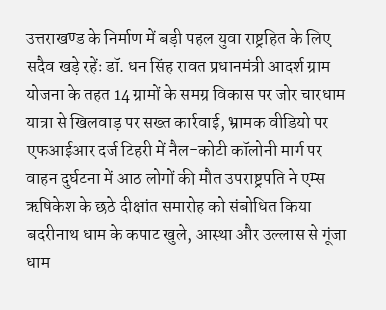उत्तराखण्ड के निर्माण में बड़ी पहल युवा राष्ट्रहित के लिए सदैव खड़े रहेंः डॉ. धन सिंह रावत प्रधानमंत्री आदर्श ग्राम योजना के तहत 14 ग्रामों के समग्र विकास पर जोर चारधाम यात्रा से खिलवाड़ पर सख्त कार्रवाई, भ्रामक वीडियो पर एफआईआर दर्ज टिहरी में नैल-कोटी कॉलोनी मार्ग पर वाहन दुर्घटना में आठ लोगों की मौत उपराष्ट्रपति ने एम्स ऋषिकेश के छठे दीक्षांत समारोह को संबोधित किया बदरीनाथ धाम के कपाट खुले, आस्था और उल्लास से गूंजा धाम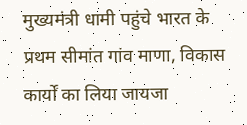मुख्यमंत्री धामी पहुंचे भारत के प्रथम सीमांत गांव माणा, विकास कार्यों का लिया जायजा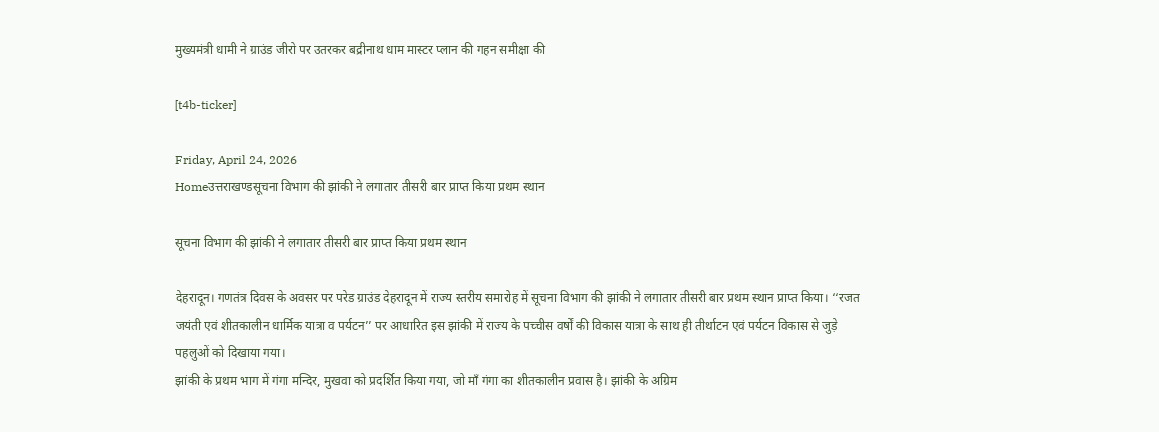मुख्यमंत्री धामी ने ग्राउंड जीरो पर उतरकर बद्रीनाथ धाम मास्टर प्लान की गहन समीक्षा की

[t4b-ticker]

Friday, April 24, 2026
Homeउत्तराखण्डसूचना विभाग की झांकी ने लगातार तीसरी बार प्राप्त किया प्रथम स्थान

सूचना विभाग की झांकी ने लगातार तीसरी बार प्राप्त किया प्रथम स्थान

देहरादून। गणतंत्र दिवस के अवसर पर परेड ग्राउंड देहरादून में राज्य स्तरीय समारोह में सूचना विभाग की झांकी ने लगातार तीसरी बार प्रथम स्थान प्राप्त किया। ‘‘रजत जयंती एवं शीतकालीन धार्मिक यात्रा व पर्यटन’’ पर आधारित इस झांकी में राज्य के पच्चीस वर्षों की विकास यात्रा के साथ ही तीर्थाटन एवं पर्यटन विकास से जुड़े पहलुओं को दिखाया गया।
झांकी के प्रथम भाग में गंगा मन्दिर, मुखवा को प्रदर्शित किया गया, जो माँ गंगा का शीतकालीन प्रवास है। झांकी के अग्रिम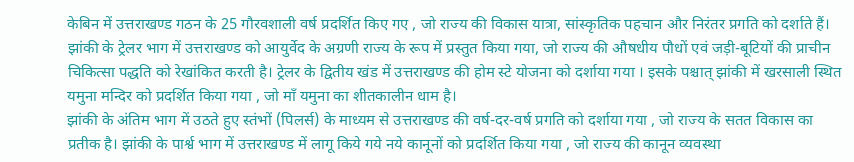केबिन में उत्तराखण्ड गठन के 25 गौरवशाली वर्ष प्रदर्शित किए गए , जो राज्य की विकास यात्रा, सांस्कृतिक पहचान और निरंतर प्रगति को दर्शाते हैं।
झांकी के ट्रेलर भाग में उत्तराखण्ड को आयुर्वेद के अग्रणी राज्य के रूप में प्रस्तुत किया गया, जो राज्य की औषधीय पौधों एवं जड़ी-बूटियों की प्राचीन चिकित्सा पद्धति को रेखांकित करती है। ट्रेलर के द्वितीय खंड में उत्तराखण्ड की होम स्टे योजना को दर्शाया गया । इसके पश्चात् झांकी में खरसाली स्थित यमुना मन्दिर को प्रदर्शित किया गया , जो माँ यमुना का शीतकालीन धाम है।
झांकी के अंतिम भाग में उठते हुए स्तंभों (पिलर्स) के माध्यम से उत्तराखण्ड की वर्ष-दर-वर्ष प्रगति को दर्शाया गया , जो राज्य के सतत विकास का प्रतीक है। झांकी के पार्श्व भाग में उत्तराखण्ड में लागू किये गये नये कानूनों को प्रदर्शित किया गया , जो राज्य की कानून व्यवस्था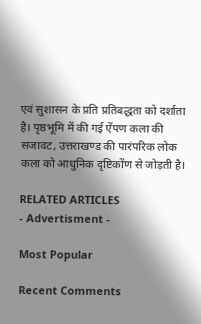एवं सुशासन के प्रति प्रतिबद्धता को दर्शाता है। पृष्ठभूमि में की गई ऐंपण कला की सजावट, उत्तराखण्ड की पारंपरिक लोक कला को आधुनिक दृष्टिकोंण से जोड़ती है।

RELATED ARTICLES
- Advertisment -

Most Popular

Recent Comments